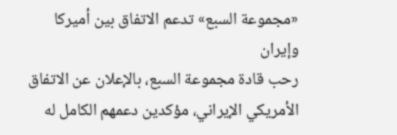«مجموعة السبع» تدعم الاتفاق بين أميركا وإيران
رحب قادة مجموعة السبع، بالإعلان عن الاتفاق الأمريكي الإيراني، مؤكدين دعمهم الكامل له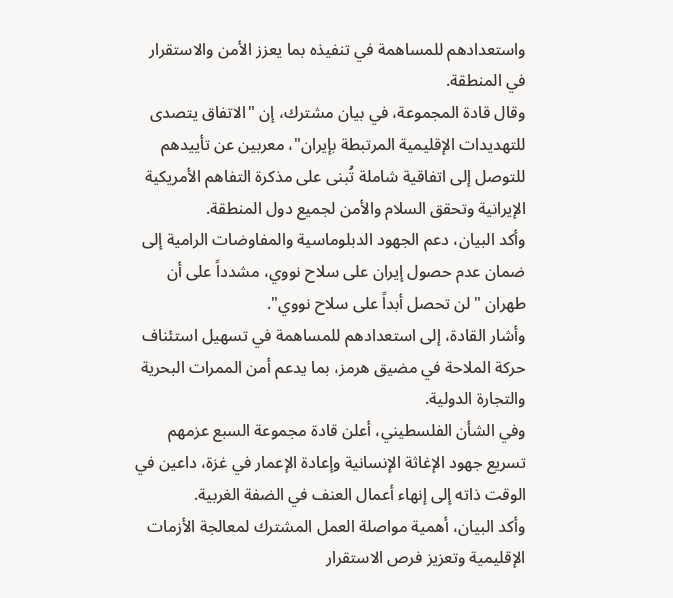واستعدادهم للمساهمة في تنفيذه بما يعزز الأمن والاستقرار في المنطقة.
وقال قادة المجموعة، في بيان مشترك، إن "الاتفاق يتصدى للتهديدات الإقليمية المرتبطة بإيران"، معربين عن تأييدهم للتوصل إلى اتفاقية شاملة تُبنى على مذكرة التفاهم الأمريكية الإيرانية وتحقق السلام والأمن لجميع دول المنطقة.
وأكد البيان، دعم الجهود الدبلوماسية والمفاوضات الرامية إلى ضمان عدم حصول إيران على سلاح نووي، مشدداً على أن طهران "لن تحصل أبداً على سلاح نووي".
وأشار القادة، إلى استعدادهم للمساهمة في تسهيل استئناف حركة الملاحة في مضيق هرمز، بما يدعم أمن الممرات البحرية والتجارة الدولية.
وفي الشأن الفلسطيني، أعلن قادة مجموعة السبع عزمهم تسريع جهود الإغاثة الإنسانية وإعادة الإعمار في غزة، داعين في الوقت ذاته إلى إنهاء أعمال العنف في الضفة الغربية.
وأكد البيان، أهمية مواصلة العمل المشترك لمعالجة الأزمات الإقليمية وتعزيز فرص الاستقرار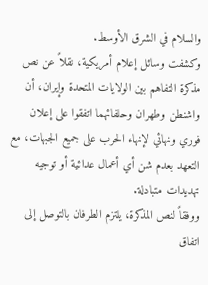والسلام في الشرق الأوسط.
وكشفت وسائل إعلام أمريكية، نقلاً عن نص مذكرة التفاهم بين الولايات المتحدة وإيران، أن واشنطن وطهران وحلفائهما اتفقوا على إعلان فوري ونهائي لإنهاء الحرب على جميع الجبهات، مع التعهد بعدم شن أي أعمال عدائية أو توجيه تهديدات متبادلة.
ووفقاً لنص المذكرة، يلتزم الطرفان بالتوصل إلى اتفاق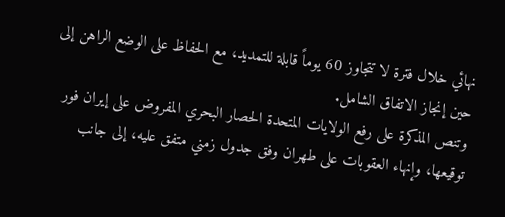نهائي خلال فترة لا تتجاوز 60 يوماً قابلة للتمديد، مع الحفاظ على الوضع الراهن إلى حين إنجاز الاتفاق الشامل.
وتنص المذكرة على رفع الولايات المتحدة الحصار البحري المفروض على إيران فور توقيعها، وإنهاء العقوبات على طهران وفق جدول زمني متفق عليه، إلى جانب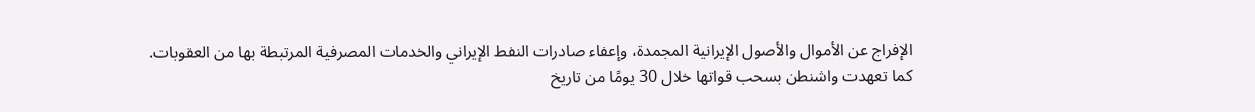الإفراج عن الأموال والأصول الإيرانية المجمدة، وإعفاء صادرات النفط الإيراني والخدمات المصرفية المرتبطة بها من العقوبات.
كما تعهدت واشنطن بسحب قواتها خلال 30 يومًا من تاريخ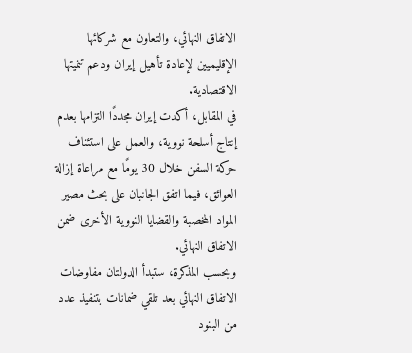الاتفاق النهائي، والتعاون مع شركائها الإقليميين لإعادة تأهيل إيران ودعم تنميتها الاقتصادية.
في المقابل، أكدت إيران مجددًا التزامها بعدم إنتاج أسلحة نووية، والعمل على استئناف حركة السفن خلال 30 يومًا مع مراعاة إزالة العوائق، فيما اتفق الجانبان على بحث مصير المواد المخصبة والقضايا النووية الأخرى ضمن الاتفاق النهائي.
وبحسب المذكرة، ستبدأ الدولتان مفاوضات الاتفاق النهائي بعد تلقي ضمانات بتنفيذ عدد من البنود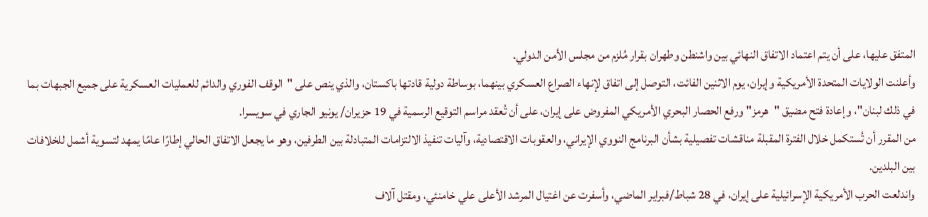المتفق عليها، على أن يتم اعتماد الاتفاق النهائي بين واشنطن وطهران بقرار مُلزم من مجلس الأمن الدولي.
وأعلنت الولايات المتحدة الأمريكية وإيران، يوم الاثنين الفائت، التوصل إلى اتفاق لإنهاء الصراع العسكري بينهما، بوساطة دولية قادتها باكستان، والذي ينص على "الوقف الفوري والدائم للعمليات العسكرية على جميع الجبهات بما في ذلك لبنان"، وإعادة فتح مضيق "هرمز" ورفع الحصار البحري الأمريكي المفروض على إيران، على أن تُعقد مراسم التوقيع الرسمية في 19 حزيران/ يونيو الجاري في سويسرا.
من المقرر أن تُستكمل خلال الفترة المقبلة مناقشات تفصيلية بشأن البرنامج النووي الإيراني، والعقوبات الاقتصادية، وآليات تنفيذ الالتزامات المتبادلة بين الطرفين، وهو ما يجعل الاتفاق الحالي إطارًا عامًا يمهد لتسوية أشمل للخلافات بين البلدين.
واندلعت الحرب الأمريكية الإسرائيلية على إيران، في 28 شباط/فبراير الماضي، وأسفرت عن اغتيال المرشد الأعلى علي خامنئي، ومقتل آلاف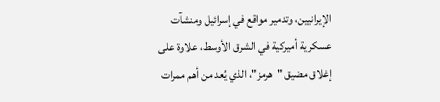الإيرانيين، وتدمير مواقع في إسرائيل ومنشآت عسكرية أميركية في الشرق الأوسط، علاوة على إغلاق مضيق "هرمز"، الذي يُعد من أهم ممرات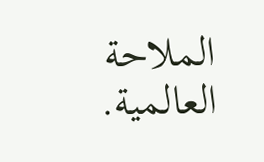الملاحة العالمية.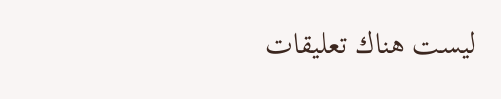ليست هناك تعليقات